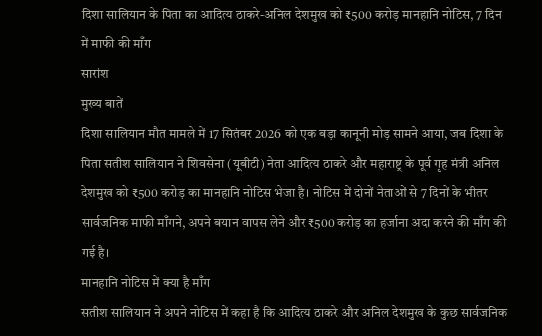दिशा सालियान के पिता का आदित्य ठाकरे-अनिल देशमुख को ₹500 करोड़ मानहानि नोटिस, 7 दिन में माफी की माँग
सारांश
मुख्य बातें
दिशा सालियान मौत मामले में 17 सितंबर 2026 को एक बड़ा कानूनी मोड़ सामने आया, जब दिशा के पिता सतीश सालियान ने शिवसेना (यूबीटी) नेता आदित्य ठाकरे और महाराष्ट्र के पूर्व गृह मंत्री अनिल देशमुख को ₹500 करोड़ का मानहानि नोटिस भेजा है। नोटिस में दोनों नेताओं से 7 दिनों के भीतर सार्वजनिक माफी माँगने, अपने बयान वापस लेने और ₹500 करोड़ का हर्जाना अदा करने की माँग की गई है।
मानहानि नोटिस में क्या है माँग
सतीश सालियान ने अपने नोटिस में कहा है कि आदित्य ठाकरे और अनिल देशमुख के कुछ सार्वजनिक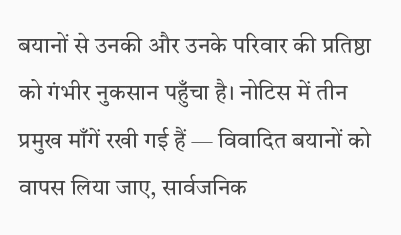बयानों से उनकी और उनके परिवार की प्रतिष्ठा को गंभीर नुकसान पहुँचा है। नोटिस में तीन प्रमुख माँगें रखी गई हैं — विवादित बयानों को वापस लिया जाए, सार्वजनिक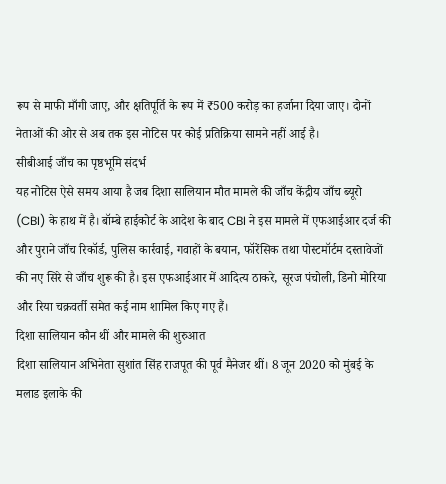रूप से माफी माँगी जाए, और क्षतिपूर्ति के रूप में ₹500 करोड़ का हर्जाना दिया जाए। दोनों नेताओं की ओर से अब तक इस नोटिस पर कोई प्रतिक्रिया सामने नहीं आई है।
सीबीआई जाँच का पृष्ठभूमि संदर्भ
यह नोटिस ऐसे समय आया है जब दिशा सालियान मौत मामले की जाँच केंद्रीय जाँच ब्यूरो (CBI) के हाथ में है। बॉम्बे हाईकोर्ट के आदेश के बाद CBI ने इस मामले में एफआईआर दर्ज की और पुराने जाँच रिकॉर्ड, पुलिस कार्रवाई, गवाहों के बयान, फॉरेंसिक तथा पोस्टमॉर्टम दस्तावेजों की नए सिरे से जाँच शुरू की है। इस एफआईआर में आदित्य ठाकरे, सूरज पंचोली, डिनो मोरिया और रिया चक्रवर्ती समेत कई नाम शामिल किए गए हैं।
दिशा सालियान कौन थीं और मामले की शुरुआत
दिशा सालियान अभिनेता सुशांत सिंह राजपूत की पूर्व मैनेजर थीं। 8 जून 2020 को मुंबई के मलाड इलाके की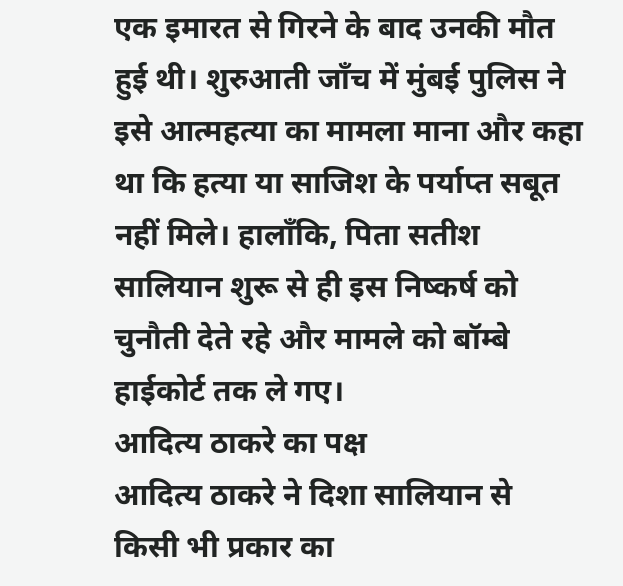एक इमारत से गिरने के बाद उनकी मौत हुई थी। शुरुआती जाँच में मुंबई पुलिस ने इसे आत्महत्या का मामला माना और कहा था कि हत्या या साजिश के पर्याप्त सबूत नहीं मिले। हालाँकि, पिता सतीश सालियान शुरू से ही इस निष्कर्ष को चुनौती देते रहे और मामले को बॉम्बे हाईकोर्ट तक ले गए।
आदित्य ठाकरे का पक्ष
आदित्य ठाकरे ने दिशा सालियान से किसी भी प्रकार का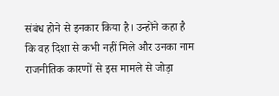संबंध होने से इनकार किया है। उन्होंने कहा है कि वह दिशा से कभी नहीं मिले और उनका नाम राजनीतिक कारणों से इस मामले से जोड़ा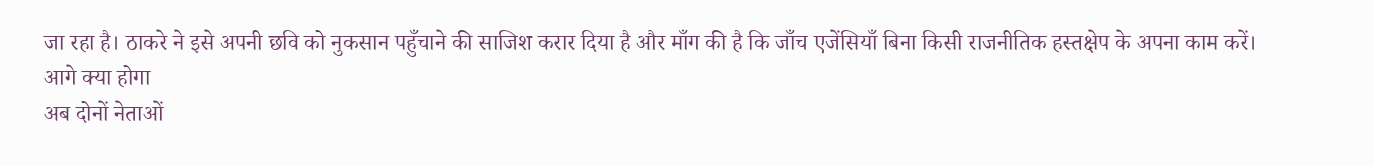जा रहा है। ठाकरे ने इसे अपनी छवि को नुकसान पहुँचाने की साजिश करार दिया है और माँग की है कि जाँच एजेंसियाँ बिना किसी राजनीतिक हस्तक्षेप के अपना काम करें।
आगे क्या होगा
अब दोनों नेताओं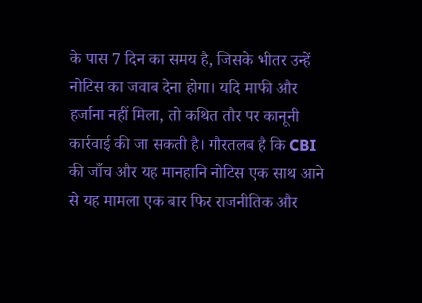के पास 7 दिन का समय है, जिसके भीतर उन्हें नोटिस का जवाब देना होगा। यदि माफी और हर्जाना नहीं मिला, तो कथित तौर पर कानूनी कार्रवाई की जा सकती है। गौरतलब है कि CBI की जाँच और यह मानहानि नोटिस एक साथ आने से यह मामला एक बार फिर राजनीतिक और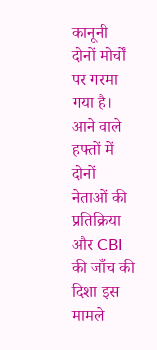कानूनी दोनों मोर्चों पर गरमा गया है। आने वाले हफ्तों में दोनों नेताओं की प्रतिक्रिया और CBI की जाँच की दिशा इस मामले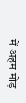में अहम मोड़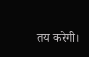तय करेगी।